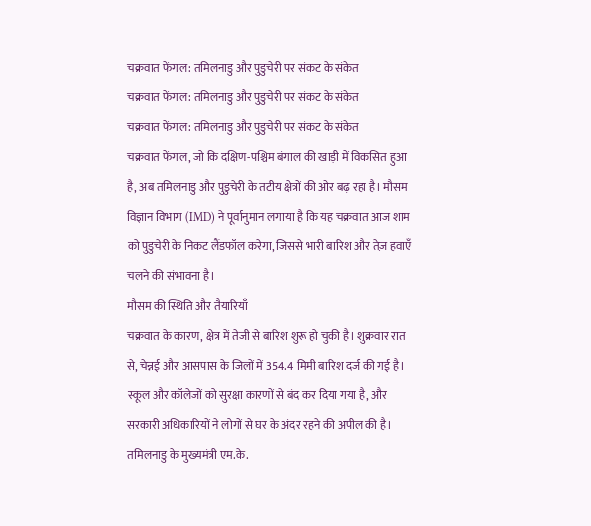चक्रवात फेंगल: तमिलनाडु और पुडुचेरी पर संकट के संकेत
चक्रवात फेंगल: तमिलनाडु और पुडुचेरी पर संकट के संकेत
चक्रवात फेंगल: तमिलनाडु और पुडुचेरी पर संकट के संकेत
चक्रवात फेंगल, जो कि दक्षिण-पश्चिम बंगाल की खाड़ी में विकसित हुआ है, अब तमिलनाडु और पुडुचेरी के तटीय क्षेत्रों की ओर बढ़ रहा है। मौसम विज्ञान विभाग (IMD) ने पूर्वानुमान लगाया है कि यह चक्रवात आज शाम को पुडुचेरी के निकट लैंडफॉल करेगा, जिससे भारी बारिश और तेज़ हवाएँ चलने की संभावना है।
मौसम की स्थिति और तैयारियाँ
चक्रवात के कारण, क्षेत्र में तेजी से बारिश शुरू हो चुकी है। शुक्रवार रात से, चेन्नई और आसपास के जिलों में 354.4 मिमी बारिश दर्ज की गई है। स्कूल और कॉलेजों को सुरक्षा कारणों से बंद कर दिया गया है, और सरकारी अधिकारियों ने लोगों से घर के अंदर रहने की अपील की है।
तमिलनाडु के मुख्यमंत्री एम.के.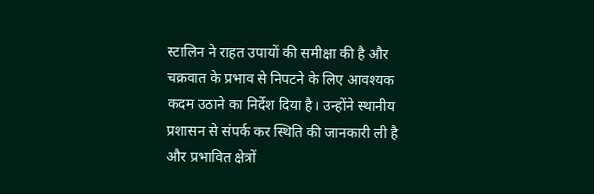स्टालिन ने राहत उपायों की समीक्षा की है और चक्रवात के प्रभाव से निपटने के लिए आवश्यक कदम उठाने का निर्देश दिया है। उन्होंने स्थानीय प्रशासन से संपर्क कर स्थिति की जानकारी ली है और प्रभावित क्षेत्रों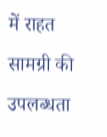में राहत सामग्री की उपलब्धता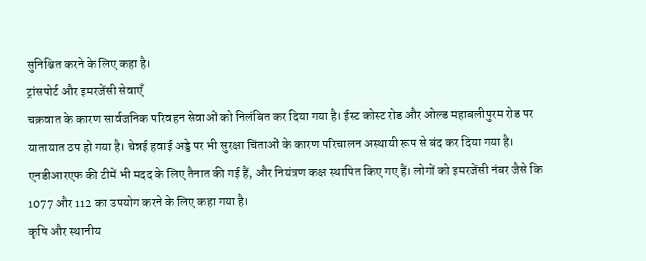सुनिश्चित करने के लिए कहा है।
ट्रांसपोर्ट और इमरजेंसी सेवाएँ
चक्रवात के कारण सार्वजनिक परिवहन सेवाओं को निलंबित कर दिया गया है। ईस्ट कोस्ट रोड और ओल्ड महाबलीपुरम रोड पर यातायात ठप हो गया है। चेन्नई हवाई अड्डे पर भी सुरक्षा चिंताओं के कारण परिचालन अस्थायी रूप से बंद कर दिया गया है।
एनडीआरएफ की टीमें भी मदद के लिए तैनात की गई हैं, और नियंत्रण कक्ष स्थापित किए गए हैं। लोगों को इमरजेंसी नंबर जैसे कि 1077 और 112 का उपयोग करने के लिए कहा गया है।
कृषि और स्थानीय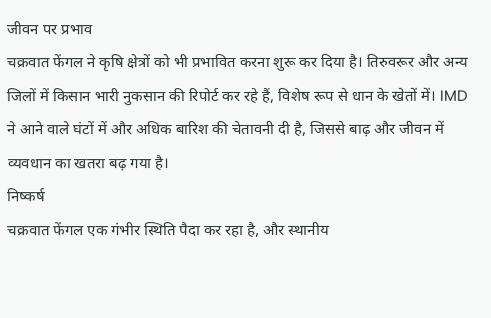जीवन पर प्रभाव
चक्रवात फेंगल ने कृषि क्षेत्रों को भी प्रभावित करना शुरू कर दिया है। तिरुवरूर और अन्य जिलों में किसान भारी नुकसान की रिपोर्ट कर रहे हैं, विशेष रूप से धान के खेतों में। IMD ने आने वाले घंटों में और अधिक बारिश की चेतावनी दी है, जिससे बाढ़ और जीवन में व्यवधान का खतरा बढ़ गया है।
निष्कर्ष
चक्रवात फेंगल एक गंभीर स्थिति पैदा कर रहा है, और स्थानीय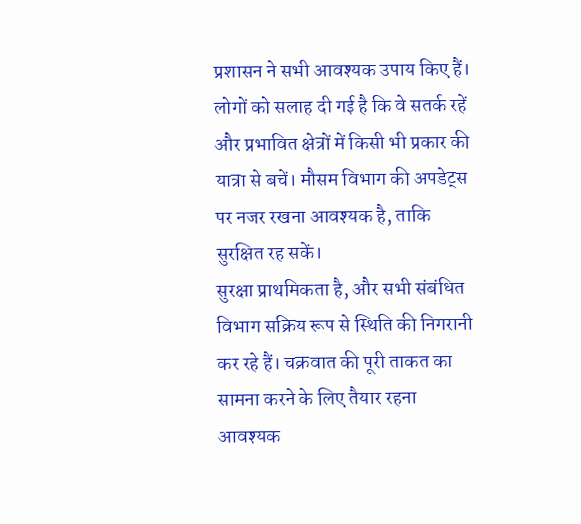प्रशासन ने सभी आवश्यक उपाय किए हैं। लोगों को सलाह दी गई है कि वे सतर्क रहें और प्रभावित क्षेत्रों में किसी भी प्रकार की यात्रा से बचें। मौसम विभाग की अपडेट्स पर नजर रखना आवश्यक है, ताकि सुरक्षित रह सकें।
सुरक्षा प्राथमिकता है, और सभी संबंधित विभाग सक्रिय रूप से स्थिति की निगरानी कर रहे हैं। चक्रवात की पूरी ताकत का सामना करने के लिए तैयार रहना आवश्यक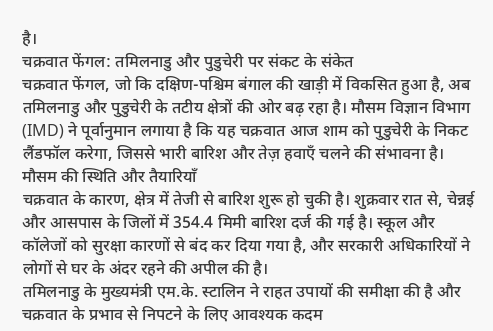है।
चक्रवात फेंगल: तमिलनाडु और पुडुचेरी पर संकट के संकेत
चक्रवात फेंगल, जो कि दक्षिण-पश्चिम बंगाल की खाड़ी में विकसित हुआ है, अब तमिलनाडु और पुडुचेरी के तटीय क्षेत्रों की ओर बढ़ रहा है। मौसम विज्ञान विभाग (IMD) ने पूर्वानुमान लगाया है कि यह चक्रवात आज शाम को पुडुचेरी के निकट लैंडफॉल करेगा, जिससे भारी बारिश और तेज़ हवाएँ चलने की संभावना है।
मौसम की स्थिति और तैयारियाँ
चक्रवात के कारण, क्षेत्र में तेजी से बारिश शुरू हो चुकी है। शुक्रवार रात से, चेन्नई और आसपास के जिलों में 354.4 मिमी बारिश दर्ज की गई है। स्कूल और कॉलेजों को सुरक्षा कारणों से बंद कर दिया गया है, और सरकारी अधिकारियों ने लोगों से घर के अंदर रहने की अपील की है।
तमिलनाडु के मुख्यमंत्री एम.के. स्टालिन ने राहत उपायों की समीक्षा की है और चक्रवात के प्रभाव से निपटने के लिए आवश्यक कदम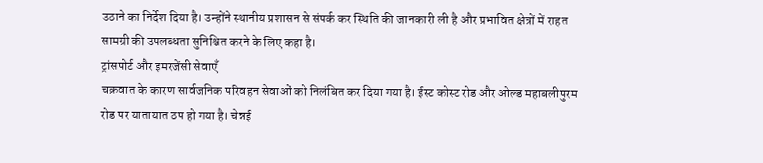उठाने का निर्देश दिया है। उन्होंने स्थानीय प्रशासन से संपर्क कर स्थिति की जानकारी ली है और प्रभावित क्षेत्रों में राहत सामग्री की उपलब्धता सुनिश्चित करने के लिए कहा है।
ट्रांसपोर्ट और इमरजेंसी सेवाएँ
चक्रवात के कारण सार्वजनिक परिवहन सेवाओं को निलंबित कर दिया गया है। ईस्ट कोस्ट रोड और ओल्ड महाबलीपुरम रोड पर यातायात ठप हो गया है। चेन्नई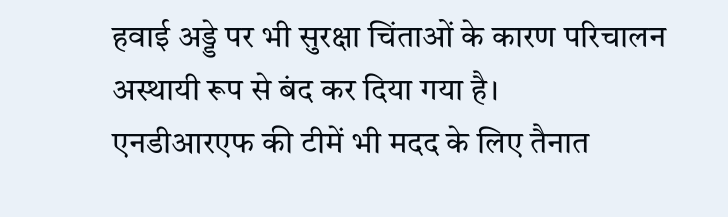हवाई अड्डे पर भी सुरक्षा चिंताओं के कारण परिचालन अस्थायी रूप से बंद कर दिया गया है।
एनडीआरएफ की टीमें भी मदद के लिए तैनात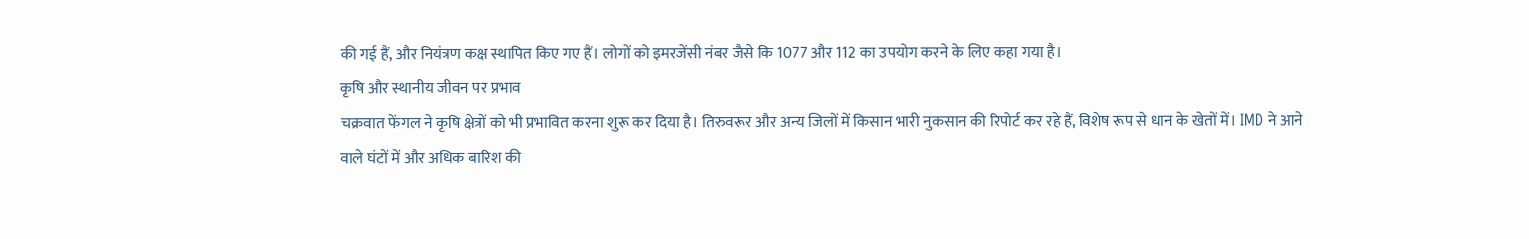की गई हैं, और नियंत्रण कक्ष स्थापित किए गए हैं। लोगों को इमरजेंसी नंबर जैसे कि 1077 और 112 का उपयोग करने के लिए कहा गया है।
कृषि और स्थानीय जीवन पर प्रभाव
चक्रवात फेंगल ने कृषि क्षेत्रों को भी प्रभावित करना शुरू कर दिया है। तिरुवरूर और अन्य जिलों में किसान भारी नुकसान की रिपोर्ट कर रहे हैं, विशेष रूप से धान के खेतों में। IMD ने आने वाले घंटों में और अधिक बारिश की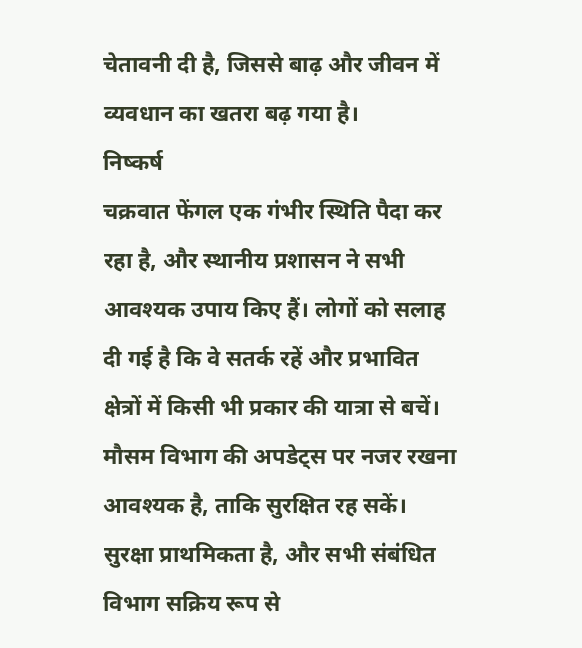चेतावनी दी है, जिससे बाढ़ और जीवन में व्यवधान का खतरा बढ़ गया है।
निष्कर्ष
चक्रवात फेंगल एक गंभीर स्थिति पैदा कर रहा है, और स्थानीय प्रशासन ने सभी आवश्यक उपाय किए हैं। लोगों को सलाह दी गई है कि वे सतर्क रहें और प्रभावित क्षेत्रों में किसी भी प्रकार की यात्रा से बचें। मौसम विभाग की अपडेट्स पर नजर रखना आवश्यक है, ताकि सुरक्षित रह सकें।
सुरक्षा प्राथमिकता है, और सभी संबंधित विभाग सक्रिय रूप से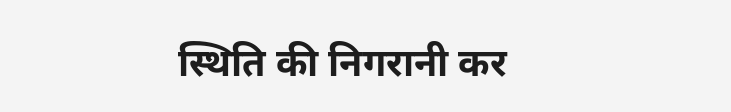स्थिति की निगरानी कर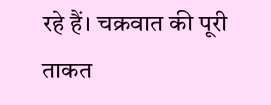रहे हैं। चक्रवात की पूरी ताकत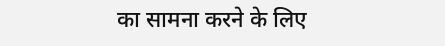का सामना करने के लिए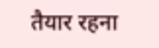तैयार रहना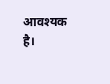आवश्यक है।